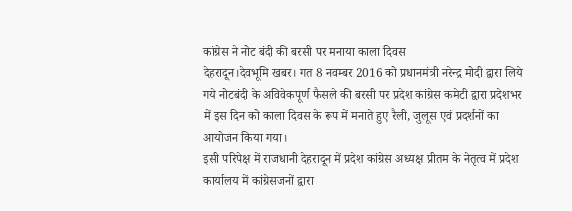कांग्रेस ने नोट बंदी की बरसी पर मनाया काला दिवस
देहरादून।देवभूमि खबर। गत 8 नवम्बर 2016 को प्रधानमंत्री नरेन्द्र मोदी द्वारा लिये गये नोटबंदी के अविवेकपूर्ण फैसले की बरसी पर प्रदेश कांग्रेस कमेटी द्वारा प्रदेशभर में इस दिन को काला दिवस के रूप में मनाते हुए रैली, जुलूस एवं प्रदर्शनों का आयोजन किया गया।
इसी परिपेक्ष में राजधानी देहरादून में प्रदेश कांग्रेस अध्यक्ष प्रीतम के नेतृत्व में प्रदेश कार्यालय में कांग्रेसजनों द्वारा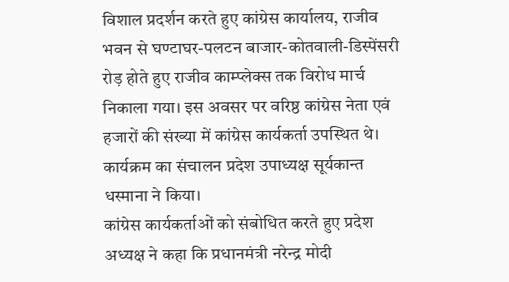विशाल प्रदर्शन करते हुए कांग्रेस कार्यालय, राजीव भवन से घण्टाघर-पलटन बाजार-कोतवाली-डिस्पेंसरी रोड़ होते हुए राजीव काम्प्लेक्स तक विरोध मार्च निकाला गया। इस अवसर पर वरिष्ठ कांग्रेस नेता एवं हजारों की संख्या में कांग्रेस कार्यकर्ता उपस्थित थे। कार्यक्रम का संचालन प्रदेश उपाध्यक्ष सूर्यकान्त धस्माना ने किया।
कांग्रेस कार्यकर्ताओं को संबोधित करते हुए प्रदेश अध्यक्ष ने कहा कि प्रधानमंत्री नरेन्द्र मोदी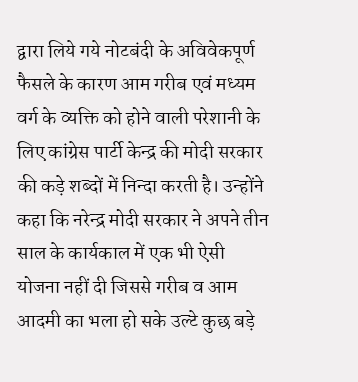द्वारा लिये गये नोटबंदी के अविवेकपूर्ण फैसले के कारण आम गरीब एवं मध्यम वर्ग के व्यक्ति को होने वाली परेशानी के लिए कांग्रेस पार्टी केन्द्र की मोदी सरकार की कड़े शब्दों में निन्दा करती है। उन्होंने कहा कि नरेन्द्र मोदी सरकार ने अपने तीन साल के कार्यकाल में एक भी ऐसी योजना नहीं दी जिससे गरीब व आम आदमी का भला हो सके उल्टे कुछ बड़े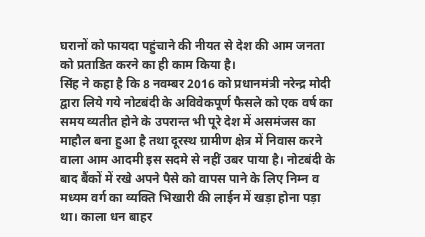घरानों को फायदा पहुंचाने की नीयत से देश की आम जनता को प्रताडित करने का ही काम किया है।
सिंह ने कहा है कि 8 नवम्बर 2016 को प्रधानमंत्री नरेन्द्र मोदी द्वारा लिये गये नोटबंदी के अविवेकपूर्ण फैसले को एक वर्ष का समय व्यतीत होने के उपरान्त भी पूरे देश में असमंजस का माहौल बना हुआ है तथा दूरस्थ ग्रामीण क्षेत्र में निवास करने वाला आम आदमी इस सदमे से नहीं उबर पाया है। नोटबंदी के बाद बैंकों में रखे अपने पैसे को वापस पाने के लिए निम्न व मध्यम वर्ग का व्यक्ति भिखारी की लाईन में खड़ा होना पड़ा था। काला धन बाहर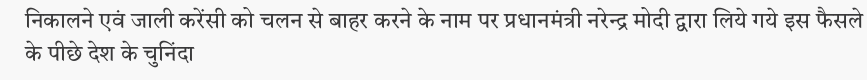निकालने एवं जाली करेंसी को चलन से बाहर करने के नाम पर प्रधानमंत्री नरेन्द्र मोदी द्वारा लिये गये इस फैसले के पीछे देश के चुनिंदा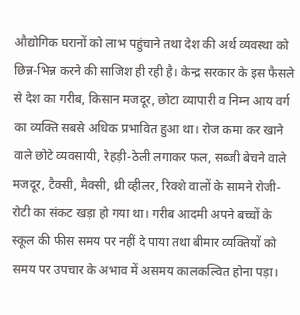औद्योगिक घरानों को लाभ पहुंचाने तथा देश की अर्थ व्यवस्था को छिन्न-भिन्न करने की साजिश ही रही है। केन्द्र सरकार के इस फैसले से देश का गरीब, किसान मजदूर, छोटा व्यापारी व निम्न आय वर्ग का व्यक्ति सबसे अधिक प्रभावित हुआ था। रोज कमा कर खाने वाले छोटे व्यवसायी, रेहड़ी-ठेली लगाकर फल, सब्जी बेचने वाले मजदूर, टैक्सी, मैक्सी, थ्री व्हीलर, रिक्शे वालों के सामने रोजी-रोटी का संकट खड़ा हो गया था। गरीब आदमी अपने बच्चों के स्कूल की फीस समय पर नहीं दे पाया तथा बीमार व्यक्तियों को समय पर उपचार के अभाव में असमय कालकल्वित होना पड़ा।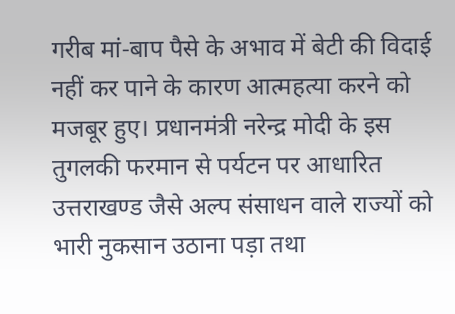गरीब मां-बाप पैसे के अभाव में बेटी की विदाई नहीं कर पाने के कारण आत्महत्या करने को मजबूर हुए। प्रधानमंत्री नरेन्द्र मोदी के इस तुगलकी फरमान से पर्यटन पर आधारित उत्तराखण्ड जैसे अल्प संसाधन वाले राज्यों को भारी नुकसान उठाना पड़ा तथा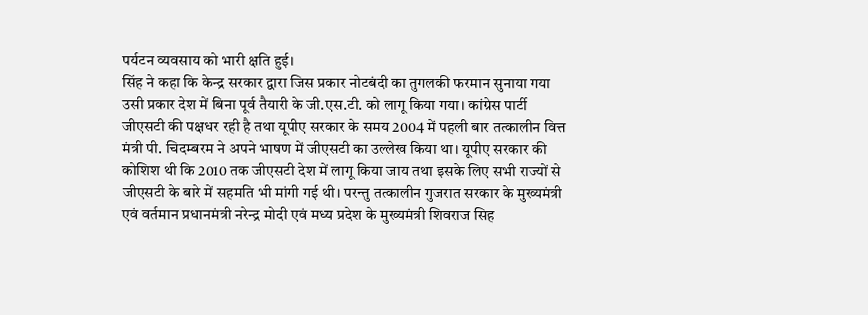पर्यटन व्यवसाय को भारी क्षति हुई।
सिंह ने कहा कि केन्द्र सरकार द्वारा जिस प्रकार नोटबंदी का तुगलकी फरमान सुनाया गया उसी प्रकार देश में बिना पूर्व तैयारी के जी.एस.टी. को लागू किया गया। कांग्रेस पार्टी जीएसटी की पक्षधर रही है तथा यूपीए सरकार के समय 2004 में पहली बार तत्कालीन वित्त मंत्री पी. चिदम्बरम ने अपने भाषण में जीएसटी का उल्लेख किया था। यूपीए सरकार की कोशिश थी कि 2010 तक जीएसटी देश में लागू किया जाय तथा इसके लिए सभी राज्यों से जीएसटी के बारे में सहमति भी मांगी गई थी। परन्तु तत्कालीन गुजरात सरकार के मुख्यमंत्री एवं वर्तमान प्रधानमंत्री नरेन्द्र मोदी एवं मध्य प्रदेश के मुख्यमंत्री शिवराज सिह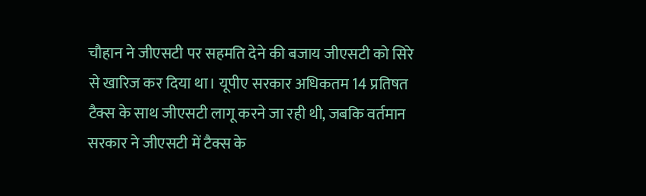चौहान ने जीएसटी पर सहमति देने की बजाय जीएसटी को सिरे से खारिज कर दिया था। यूपीए सरकार अधिकतम 14 प्रतिषत टैक्स के साथ जीएसटी लागू करने जा रही थी, जबकि वर्तमान सरकार ने जीएसटी में टैक्स के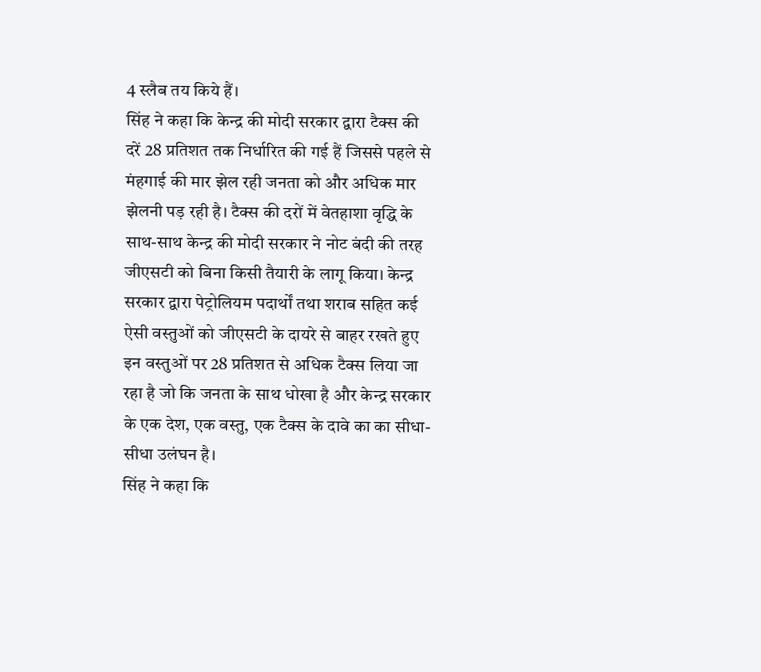4 स्लैब तय किये हैं।
सिंह ने कहा कि केन्द्र की मोदी सरकार द्वारा टैक्स की दरें 28 प्रतिशत तक निर्धारित की गई हैं जिससे पहले से मंहगाई की मार झेल रही जनता को और अधिक मार झेलनी पड़ रही है। टैक्स की दरों में वेतहाशा वृद्धि के साथ-साथ केन्द्र की मोदी सरकार ने नोट बंदी की तरह जीएसटी को बिना किसी तैयारी के लागू किया। केन्द्र सरकार द्वारा पेट्रोलियम पदार्थों तथा शराब सहित कई ऐसी वस्तुओं को जीएसटी के दायरे से बाहर रखते हुए इन वस्तुओं पर 28 प्रतिशत से अधिक टैक्स लिया जा रहा है जो कि जनता के साथ धोखा है और केन्द्र सरकार के एक देश, एक वस्तु, एक टैक्स के दावे का का सीधा-सीधा उलंघन है।
सिंह ने कहा कि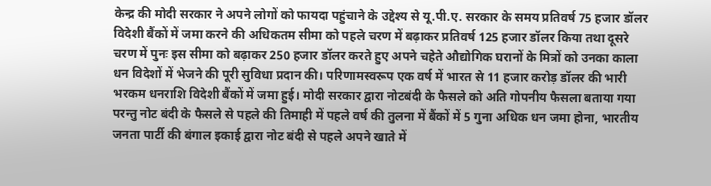केन्द्र की मोदी सरकार ने अपने लोगों को फायदा पहुंचाने के उद्देश्य से यू.पी.ए. सरकार के समय प्रतिवर्ष 75 हजार डॉलर विदेशी बैंकों में जमा करने की अधिकतम सीमा को पहले चरण में बढ़ाकर प्रतिवर्ष 125 हजार डॉलर किया तथा दूसरे चरण में पुनः इस सीमा को बढ़ाकर 250 हजार डॉलर करते हुए अपने चहेते औद्योगिक घरानों के मित्रों को उनका काला धन विदेशों में भेजने की पूरी सुविधा प्रदान की। परिणामस्वरूप एक वर्ष में भारत से 11 हजार करोड़ डॉलर की भारी भरकम धनराशि विदेशी बैंकों में जमा हुई। मोदी सरकार द्वारा नोटबंदी के फैसले को अति गोपनीय फैसला बताया गया परन्तु नोट बंदी के फैसले से पहले की तिमाही में पहले वर्ष की तुलना में बैंकों में 5 गुना अधिक धन जमा होना, भारतीय जनता पार्टी की बंगाल इकाई द्वारा नोट बंदी से पहले अपने खाते में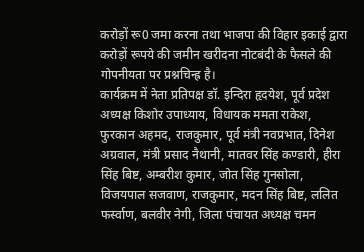करोड़ों रू0 जमा करना तथा भाजपा की विहार इकाई द्वारा करोड़ों रूपये की जमीन खरीदना नोटबंदी के फैसले की गोपनीयता पर प्रश्नचिन्ह्र है।
कार्यक्रम में नेता प्रतिपक्ष डॉ. इन्दिरा हृदयेश, पूर्व प्रदेश अध्यक्ष किशोर उपाध्याय, विधायक ममता राकेश, फुरकान अहमद, राजकुमार, पूर्व मंत्री नवप्रभात, दिनेश अग्रवाल, मंत्री प्रसाद नैथानी, मातवर सिंह कण्डारी, हीरा सिंह बिष्ट, अम्बरीश कुमार, जोत सिंह गुनसोला, विजयपाल सजवाण, राजकुमार, मदन सिंह बिष्ट, ललित फर्स्वाण, बलवीर नेगी, जिला पंचायत अध्यक्ष चमन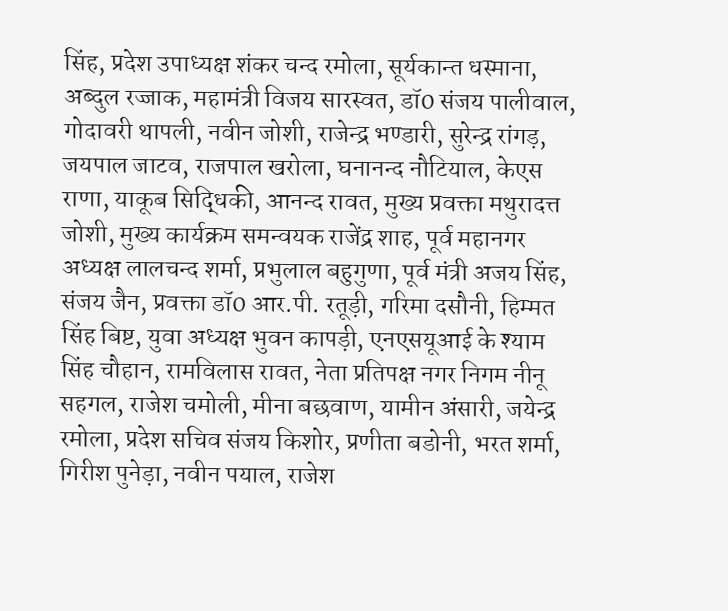सिंह, प्रदेश उपाध्यक्ष शंकर चन्द रमोला, सूर्यकान्त धस्माना, अब्दुल रज्जाक, महामंत्री विजय सारस्वत, डॉ0 संजय पालीवाल, गोदावरी थापली, नवीन जोशी, राजेन्द्र भण्डारी, सुरेन्द्र रांगड़, जयपाल जाटव, राजपाल खरोला, घनानन्द नौटियाल, केएस राणा, याकूब सिद्धिकी, आनन्द रावत, मुख्य प्रवक्ता मथुरादत्त जोशी, मुख्य कार्यक्रम समन्वयक राजेंद्र शाह, पूर्व महानगर अध्यक्ष लालचन्द शर्मा, प्रभुलाल बहुगुणा, पूर्व मंत्री अजय सिंह, संजय जैन, प्रवक्ता डॉ0 आर.पी. रतूड़ी, गरिमा दसौनी, हिम्मत सिंह बिष्ट, युवा अध्यक्ष भुवन कापड़ी, एनएसयूआई के श्याम सिंह चौहान, रामविलास रावत, नेता प्रतिपक्ष नगर निगम नीनू सहगल, राजेश चमोली, मीना बछवाण, यामीन अंसारी, जयेन्द्र रमोला, प्रदेश सचिव संजय किशोर, प्रणीता बडोनी, भरत शर्मा, गिरीश पुनेड़ा, नवीन पयाल, राजेश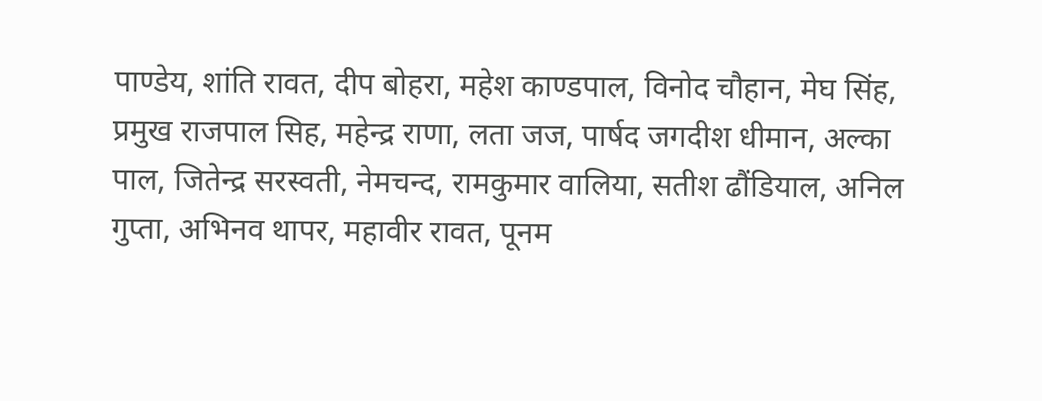पाण्डेय, शांति रावत, दीप बोहरा, महेश काण्डपाल, विनोद चौहान, मेघ सिंह, प्रमुख राजपाल सिह, महेन्द्र राणा, लता जज, पार्षद जगदीश धीमान, अल्का पाल, जितेन्द्र सरस्वती, नेमचन्द, रामकुमार वालिया, सतीश ढौंडियाल, अनिल गुप्ता, अभिनव थापर, महावीर रावत, पूनम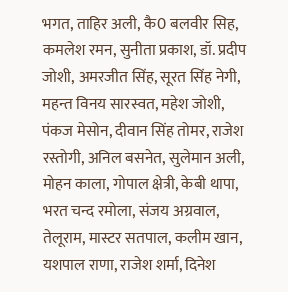भगत, ताहिर अली, कै0 बलवीर सिह, कमलेश रमन, सुनीता प्रकाश, डॉ. प्रदीप जोशी, अमरजीत सिंह, सूरत सिंह नेगी, महन्त विनय सारस्वत, महेश जोशी, पंकज मेसोन, दीवान सिंह तोमर, राजेश रस्तोगी, अनिल बसनेत, सुलेमान अली, मोहन काला, गोपाल क्षेत्री, केबी थापा, भरत चन्द रमोला, संजय अग्रवाल, तेलूराम, मास्टर सतपाल, कलीम खान, यशपाल राणा, राजेश शर्मा, दिनेश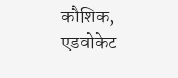कौशिक, एडवोकेट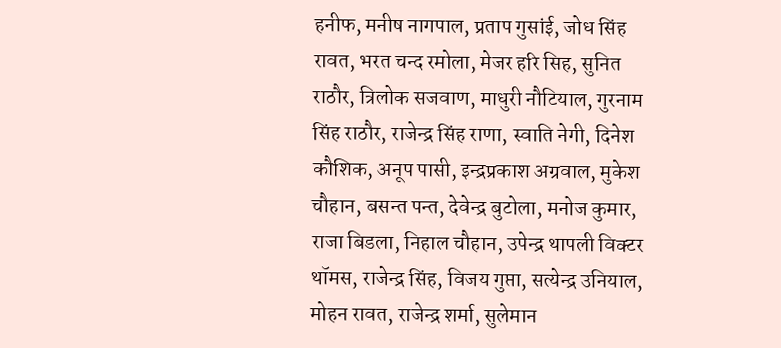हनीफ, मनीष नागपाल, प्रताप गुसांई, जोध सिंह रावत, भरत चन्द रमोला, मेजर हरि सिह, सुनित राठौर, त्रिलोक सजवाण, माधुरी नौटियाल, गुरनाम सिंह राठौर, राजेन्द्र सिंह राणा, स्वाति नेगी, दिनेश कौशिक, अनूप पासी, इन्द्रप्रकाश अग्रवाल, मुकेश चौहान, बसन्त पन्त, देवेन्द्र बुटोला, मनोज कुमार, राजा बिडला, निहाल चौहान, उपेन्द्र थापली विक्टर थॉमस, राजेन्द्र सिंह, विजय गुप्ता, सत्येन्द्र उनियाल, मोहन रावत, राजेन्द्र शर्मा, सुलेमान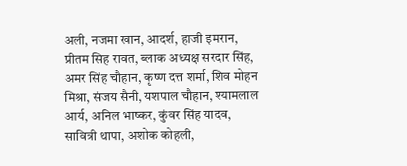अली, नजमा खान, आदर्श, हाजी इमरान, प्रीतम सिह रावत, ब्लाक अध्यक्ष सरदार सिंह, अमर सिंह चौहान, कृष्ण दत्त शर्मा, शिव मोहन मिश्रा, संजय सैनी, यशपाल चौहान, श्यामलाल आर्य, अनिल भाष्कर, कुंवर सिंह यादव, सावित्री थापा, अशोक कोहली,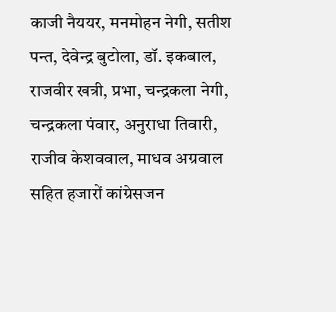काजी नैययर, मनमोहन नेगी, सतीश पन्त, देवेन्द्र बुटोला, डॉ. इकबाल, राजवीर खत्री, प्रभा, चन्द्रकला नेगी, चन्द्रकला पंवार, अनुराधा तिवारी, राजीव केशववाल, माधव अग्रवाल सहित हजारों कांग्रेसजन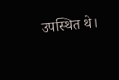उपस्थित थे।